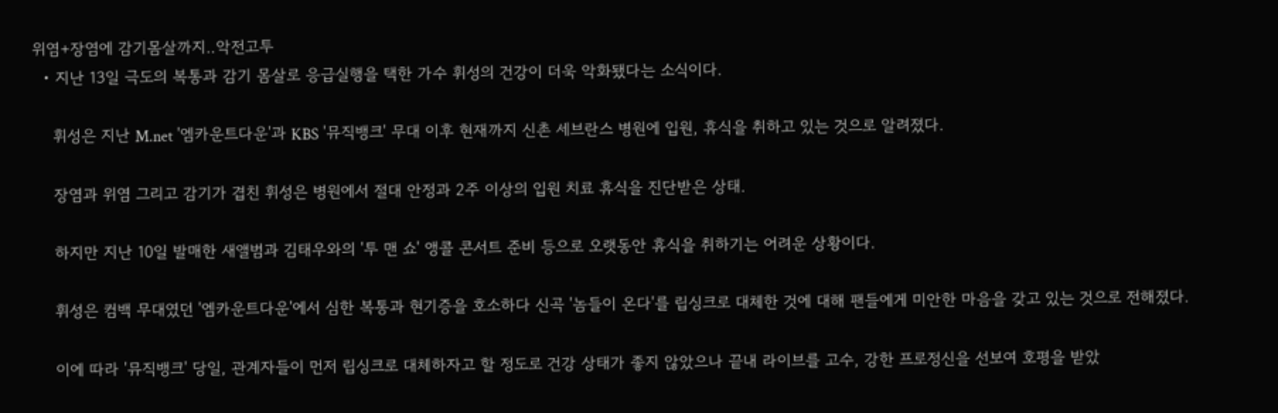위염+장염에 감기몸살까지‥악전고투
  • 지난 13일 극도의 복통과 감기 몸살로 응급실행을 택한 가수 휘성의 건강이 더욱 악화됐다는 소식이다.

    휘성은 지난 M.net '엠카운트다운'과 KBS '뮤직뱅크' 무대 이후 현재까지 신촌 세브란스 병원에 입원, 휴식을 취하고 있는 것으로 알려졌다.

    장염과 위염 그리고 감기가 겹친 휘성은 병원에서 절대 안정과 2주 이상의 입원 치료 휴식을 진단받은 상태.

    하지만 지난 10일 발매한 새앨범과 김태우와의 '투 맨 쇼' 앵콜 콘서트 준비 등으로 오랫동안 휴식을 취하기는 어려운 상황이다.

    휘성은 컴백 무대였던 '엠카운트다운'에서 심한 복통과 현기증을 호소하다 신곡 '놈들이 온다'를 립싱크로 대체한 것에 대해 팬들에게 미안한 마음을 갖고 있는 것으로 전해졌다.

    이에 따라 '뮤직뱅크' 당일, 관계자들이 먼저 립싱크로 대체하자고 할 정도로 건강 상태가 좋지 않았으나 끝내 라이브를 고수, 강한 프로정신을 선보여 호평을 받았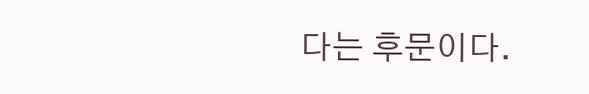다는 후문이다.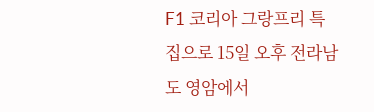F1 코리아 그랑프리 특집으로 15일 오후 전라남도 영암에서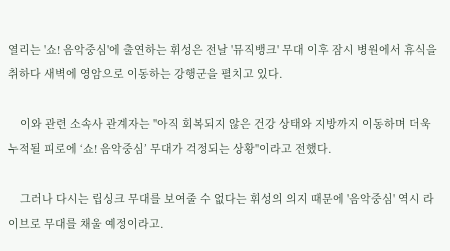열리는 '쇼! 음악중심'에 출연하는 휘성은 전날 '뮤직뱅크' 무대 이후 잠시 병원에서 휴식을 취하다 새벽에 영암으로 이동하는 강행군을 펼치고 있다.

    이와 관련 소속사 관계자는 "아직 회복되지 않은 건강 상태와 지방까지 이동하며 더욱 누적될 피로에 ‘쇼! 음악중심’ 무대가 걱정되는 상황"이라고 전했다.

    그러나 다시는 립싱크 무대를 보여줄 수 없다는 휘성의 의지 때문에 '음악중심' 역시 라이브로 무대를 채울 예정이라고.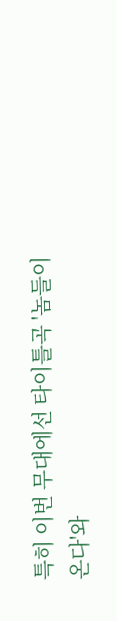특히 이번 무대에선 타이틀곡 '놈들이 온다'와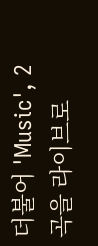더불어 'Music', 2곡을 라이브로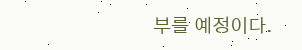부를 예정이다.